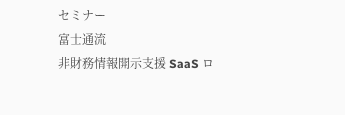セミナー
富士通流
非財務情報開示支援 SaaS ロ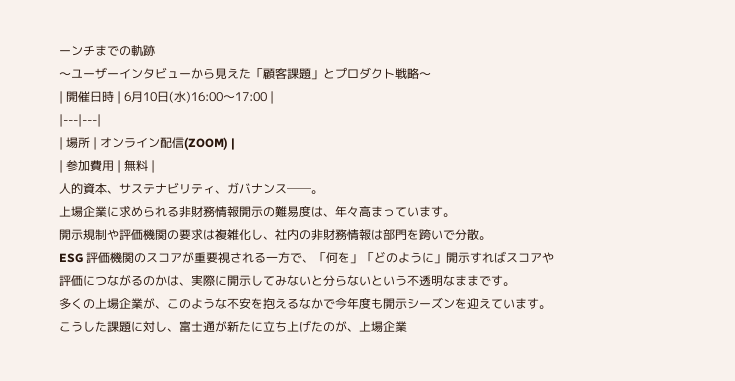ーンチまでの軌跡
〜ユーザーインタビューから見えた「顧客課題」とプロダクト戦略〜
| 開催日時 | 6月10日(水)16:00〜17:00 |
|---|---|
| 場所 | オンライン配信(ZOOM) |
| 参加費用 | 無料 |
人的資本、サステナビリティ、ガバナンス──。
上場企業に求められる非財務情報開示の難易度は、年々高まっています。
開示規制や評価機関の要求は複雑化し、社内の非財務情報は部門を跨いで分散。
ESG 評価機関のスコアが重要視される一方で、「何を」「どのように」開示すればスコアや
評価につながるのかは、実際に開示してみないと分らないという不透明なままです。
多くの上場企業が、このような不安を抱えるなかで今年度も開示シーズンを迎えています。
こうした課題に対し、富士通が新たに立ち上げたのが、上場企業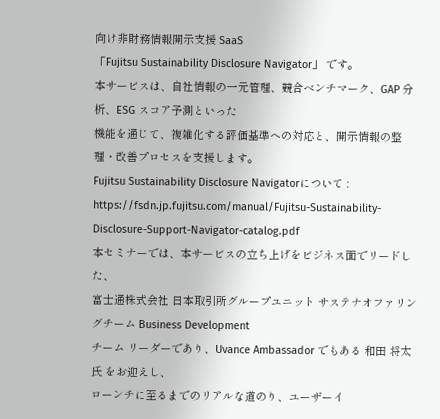向け非財務情報開示支援 SaaS
「Fujitsu Sustainability Disclosure Navigator」 です。
本サービスは、自社情報の一元管理、競合ベンチマーク、GAP 分析、ESG スコア予測といった
機能を通じて、複雑化する評価基準への対応と、開示情報の整理・改善プロセスを支援します。
Fujitsu Sustainability Disclosure Navigatorについて : https://fsdn.jp.fujitsu.com/manual/Fujitsu-Sustainability-Disclosure-Support-Navigator-catalog.pdf
本セミナーでは、本サービスの立ち上げをビジネス面でリードした、
富士通株式会社 日本取引所グループユニット サステナオファリングチーム Business Development
チーム リーダーであり、Uvance Ambassador でもある 和田 将太 氏 をお迎えし、
ローンチに至るまでのリアルな道のり、ユーザーイ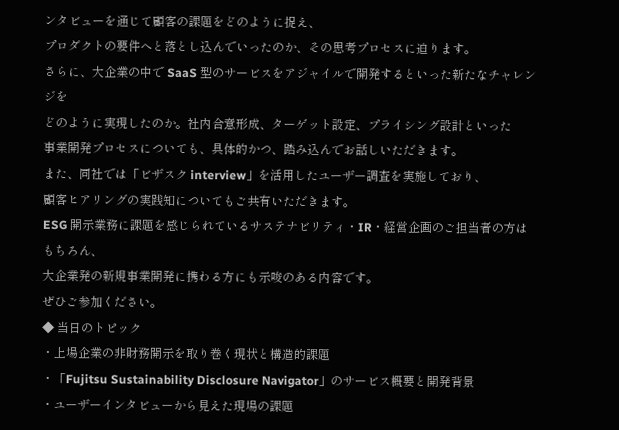ンタビューを通じて顧客の課題をどのように捉え、
プロダクトの要件へと落とし込んでいったのか、その思考プロセスに迫ります。
さらに、大企業の中で SaaS 型のサービスをアジャイルで開発するといった新たなチャレンジを
どのように実現したのか。社内合意形成、ターゲット設定、プライシング設計といった
事業開発プロセスについても、具体的かつ、踏み込んでお話しいただきます。
また、同社では「ビザスク interview」を活用したユーザー調査を実施しており、
顧客ヒアリングの実践知についてもご共有いただきます。
ESG 開示業務に課題を感じられているサステナビリティ・IR・経営企画のご担当者の方はもちろん、
大企業発の新規事業開発に携わる方にも示唆のある内容です。
ぜひご参加ください。
◆ 当日のトピック
・上場企業の非財務開示を取り巻く現状と構造的課題
・「Fujitsu Sustainability Disclosure Navigator」のサービス概要と開発背景
・ユーザーインタビューから見えた現場の課題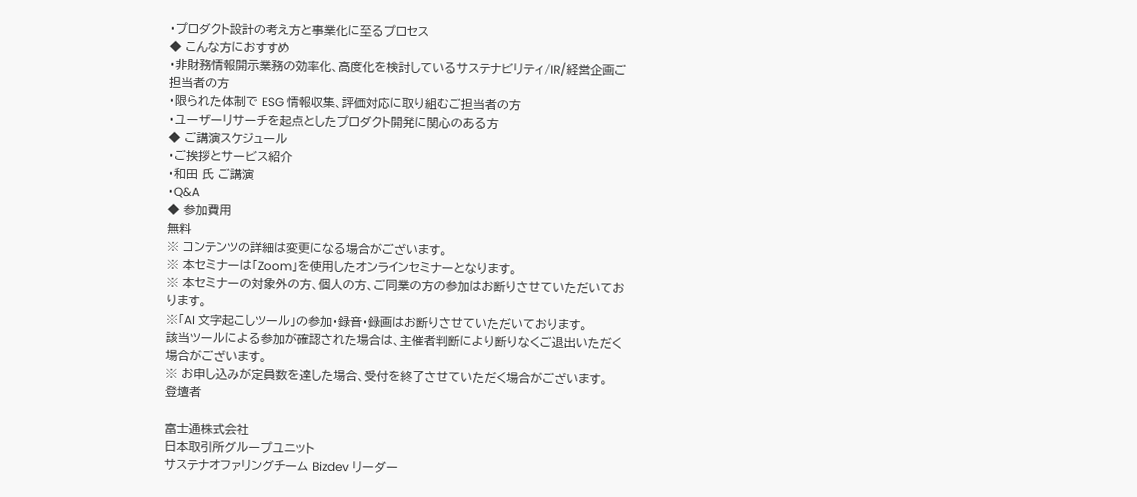・プロダクト設計の考え方と事業化に至るプロセス
◆ こんな方におすすめ
・非財務情報開示業務の効率化、高度化を検討しているサステナビリティ/IR/経営企画ご担当者の方
・限られた体制で ESG 情報収集、評価対応に取り組むご担当者の方
・ユーザーリサーチを起点としたプロダクト開発に関心のある方
◆ ご講演スケジュール
・ご挨拶とサービス紹介
・和田 氏 ご講演
・Q&A
◆ 参加費用
無料
※ コンテンツの詳細は変更になる場合がございます。
※ 本セミナーは「Zoom」を使用したオンラインセミナーとなります。
※ 本セミナーの対象外の方、個人の方、ご同業の方の参加はお断りさせていただいております。
※「AI 文字起こしツール」の参加・録音・録画はお断りさせていただいております。
該当ツールによる参加が確認された場合は、主催者判断により断りなくご退出いただく場合がございます。
※ お申し込みが定員数を達した場合、受付を終了させていただく場合がございます。
登壇者

富士通株式会社
日本取引所グループユニット
サステナオファリングチーム Bizdev リーダー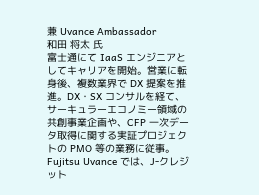兼 Uvance Ambassador
和田 将太 氏
富士通にて IaaS エンジニアとしてキャリアを開始。営業に転身後、複数業界で DX 提案を推進。DX・SX コンサルを経て、サーキュラーエコノミー領域の共創事業企画や、CFP 一次データ取得に関する実証プロジェクトの PMO 等の業務に従事。Fujitsu Uvance では、J-クレジット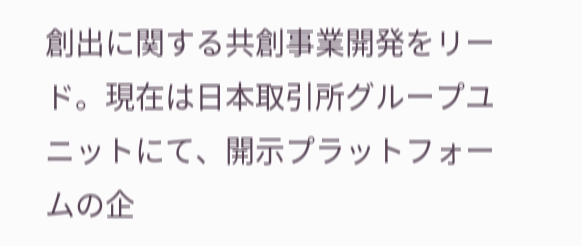創出に関する共創事業開発をリード。現在は日本取引所グループユニットにて、開示プラットフォームの企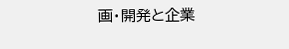画・開発と企業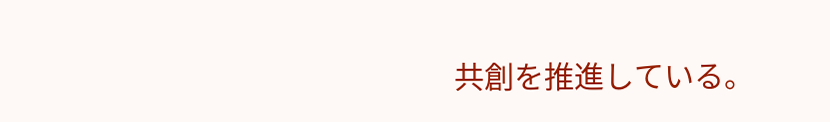共創を推進している。